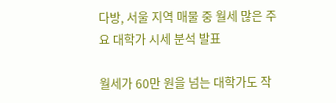다방, 서울 지역 매물 중 월세 많은 주요 대학가 시세 분석 발표

월세가 60만 원을 넘는 대학가도 작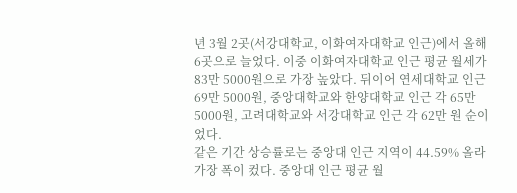년 3월 2곳(서강대학교, 이화여자대학교 인근)에서 올해 6곳으로 늘었다. 이중 이화여자대학교 인근 평균 월세가 83만 5000원으로 가장 높았다. 뒤이어 연세대학교 인근 69만 5000원, 중앙대학교와 한양대학교 인근 각 65만 5000원, 고려대학교와 서강대학교 인근 각 62만 원 순이었다.
같은 기간 상승률로는 중앙대 인근 지역이 44.59% 올라 가장 폭이 컸다. 중앙대 인근 평균 월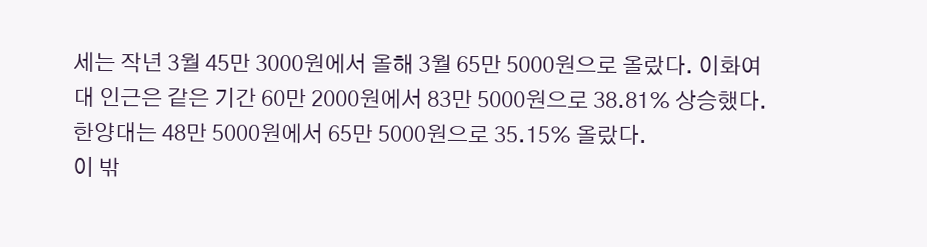세는 작년 3월 45만 3000원에서 올해 3월 65만 5000원으로 올랐다. 이화여대 인근은 같은 기간 60만 2000원에서 83만 5000원으로 38.81% 상승했다. 한양대는 48만 5000원에서 65만 5000원으로 35.15% 올랐다.
이 밖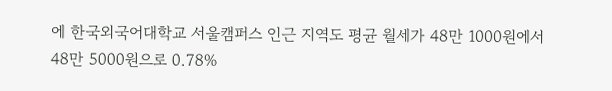에 한국외국어대학교 서울캠퍼스 인근 지역도 평균 월세가 48만 1000원에서 48만 5000원으로 0.78%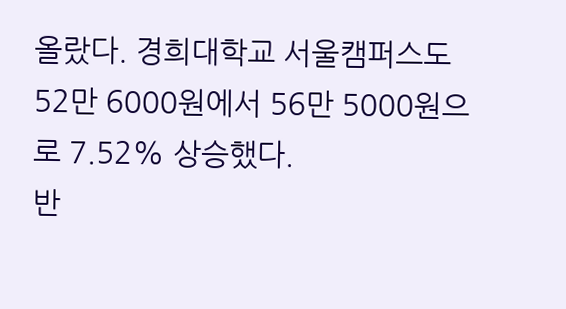올랐다. 경희대학교 서울캠퍼스도 52만 6000원에서 56만 5000원으로 7.52% 상승했다.
반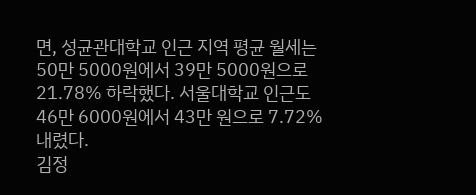면, 성균관대학교 인근 지역 평균 월세는 50만 5000원에서 39만 5000원으로 21.78% 하락했다. 서울대학교 인근도 46만 6000원에서 43만 원으로 7.72% 내렸다.
김정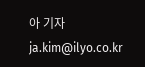아 기자 ja.kim@ilyo.co.kr